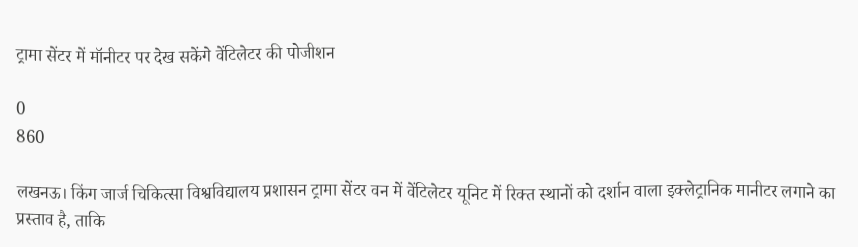ट्रामा सेंटर में मॉनीटर पर देख सकेंगे वेंटिलेटर की पोजीशन

0
860

लखनऊ। किंग जार्ज चिकित्सा विश्वविद्यालय प्रशासन ट्रामा सेंटर वन में वेंटिलेटर यूनिट में रिक्त स्थानों को दर्शान वाला इक्लेट्रानिक मानीटर लगाने का प्रस्ताव है, ताकि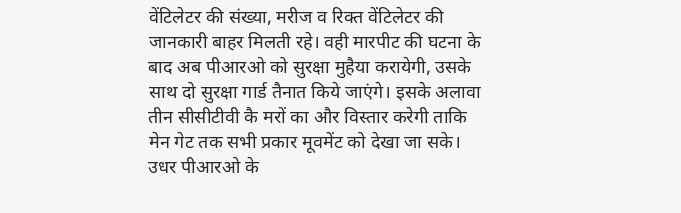वेंटिलेटर की संख्या, मरीज व रिक्त वेंटिलेटर की जानकारी बाहर मिलती रहे। वही मारपीट की घटना के बाद अब पीआरओ को सुरक्षा मुहैया करायेगी, उसके साथ दो सुरक्षा गार्ड तैनात किये जाएंगे। इसके अलावा तीन सीसीटीवी कै मरों का और विस्तार करेगी ताकि मेन गेट तक सभी प्रकार मूवमेंट को देखा जा सके। उधर पीआरओ के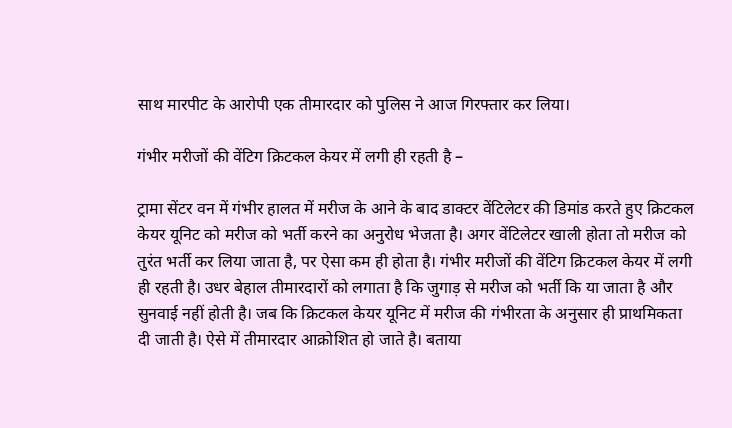साथ मारपीट के आरोपी एक तीमारदार को पुलिस ने आज गिरफ्तार कर लिया।

गंभीर मरीजों की वेंटिग क्रिटकल केयर में लगी ही रहती है –

ट्रामा सेंटर वन में गंभीर हालत में मरीज के आने के बाद डाक्टर वेंटिलेटर की डिमांड करते हुए क्रिटकल केयर यूनिट को मरीज को भर्ती करने का अनुरोध भेजता है। अगर वेंटिलेटर खाली होता तो मरीज को तुरंत भर्ती कर लिया जाता है, पर ऐसा कम ही होता है। गंभीर मरीजों की वेंटिग क्रिटकल केयर में लगी ही रहती है। उधर बेहाल तीमारदारों को लगाता है कि जुगाड़ से मरीज को भर्ती कि या जाता है और सुनवाई नहीं होती है। जब कि क्रिटकल केयर यूनिट में मरीज की गंभीरता के अनुसार ही प्राथमिकता दी जाती है। ऐसे में तीमारदार आक्रोशित हो जाते है। बताया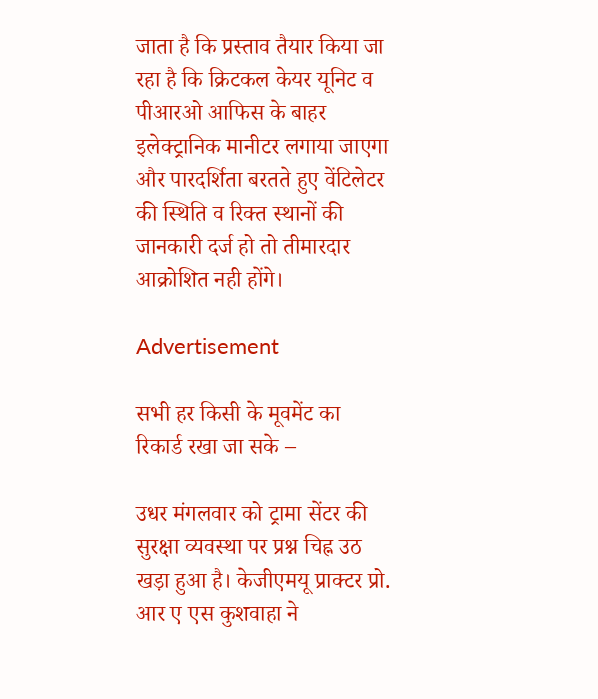जाता है कि प्रस्ताव तैयार किया जा रहा है कि क्रिटकल केयर यूनिट व पीआरओ आफिस के बाहर इलेक्ट्रानिक मानीटर लगाया जाएगा और पारदर्शिता बरतते हुए वेंटिलेटर की स्थिति व रिक्त स्थानों की जानकारी दर्ज हो तो तीमारदार आक्रोशित नही होंगे।

Advertisement

सभी हर किसी के मूवमेंट का रिकार्ड रखा जा सके –

उधर मंगलवार को ट्रामा सेंटर की सुरक्षा व्यवस्था पर प्रश्न चिह्न उठ खड़ा हुआ है। केजीएमयू प्राक्टर प्रो. आर ए एस कुशवाहा ने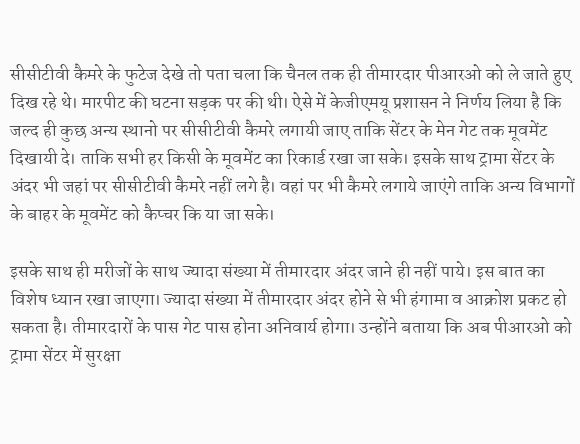सीसीटीवी कैमरे के फुटेज देखे तो पता चला कि चैनल तक ही तीमारदार पीआरओ को ले जाते हुए दिख रहे थे। मारपीट की घटना सड़क पर की थी। ऐसे में केजीएमयू प्रशासन ने निर्णय लिया है कि जल्द ही कुछ अन्य स्थानो पर सीसीटीवी कैमरे लगायी जाए ताकि सेंटर के मेन गेट तक मूवमेंट दिखायी दे। ताकि सभी हर किसी के मूवमेंट का रिकार्ड रखा जा सके। इसके साथ ट्रामा सेंटर के अंदर भी जहां पर सीसीटीवी कैमरे नहीं लगे है। वहां पर भी कैमरे लगाये जाएंगे ताकि अन्य विभागों के बाहर के मूवमेंट को कैप्चर कि या जा सके।

इसके साथ ही मरीजों के साथ ज्यादा संख्या में तीमारदार अंदर जाने ही नहीं पाये। इस बात का विशेष ध्यान रखा जाएगा। ज्यादा संख्या में तीमारदार अंदर होने से भी हंगामा व आक्रोश प्रकट हो सकता है। तीमारदारों के पास गेट पास होना अनिवार्य होगा। उन्होंने बताया कि अब पीआरओ को ट्रामा सेंटर में सुरक्षा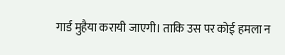गार्ड मुहैया करायी जाएगी। ताकि उस पर कोई हमला न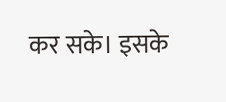कर सके। इसके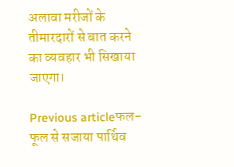अलावा मरीजों के तीमारदारों से बात करने का व्यवहार भी सिखाया जाएगा।

Previous articleफल-फूल से सजाया पार्थिव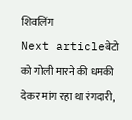शिवलिंग
Next articleबेटो को गोली मारने की धमकी देकर मांग रहा था रंगदारी,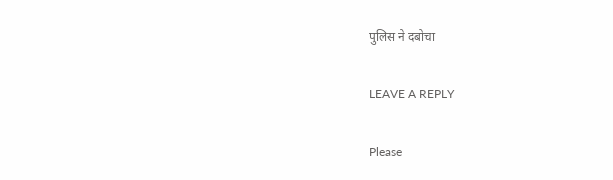पुलिस ने दबोचा

LEAVE A REPLY

Please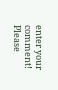enter your comment!
Please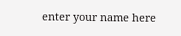enter your name here